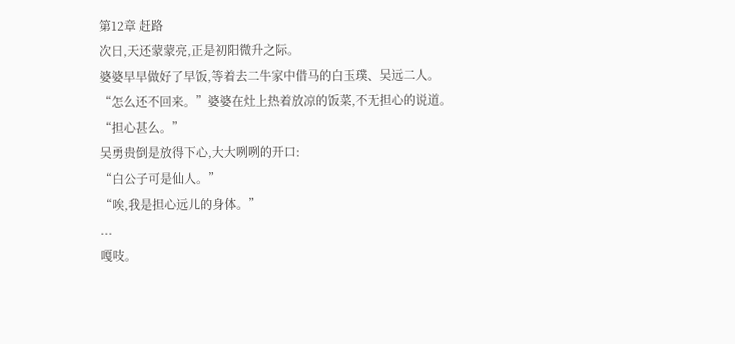第12章 赶路
次日,天还蒙蒙亮,正是初阳微升之际。
婆婆早早做好了早饭,等着去二牛家中借马的白玉璞、吴远二人。
“怎么还不回来。”婆婆在灶上热着放凉的饭菜,不无担心的说道。
“担心甚么。”
吴勇贵倒是放得下心,大大咧咧的开口:
“白公子可是仙人。”
“唉,我是担心远儿的身体。”
...
嘎吱。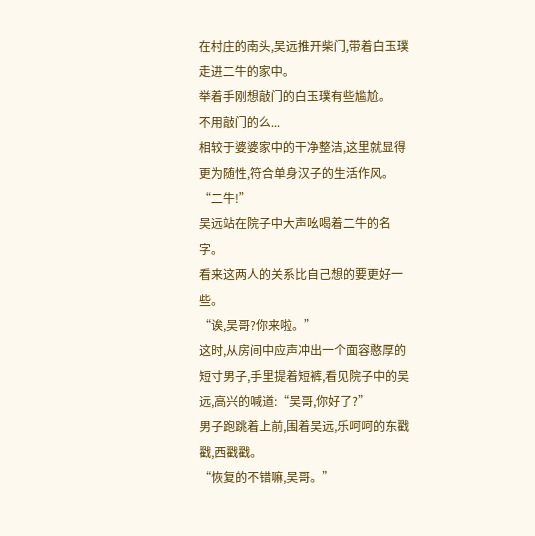在村庄的南头,吴远推开柴门,带着白玉璞走进二牛的家中。
举着手刚想敲门的白玉璞有些尴尬。
不用敲门的么...
相较于婆婆家中的干净整洁,这里就显得更为随性,符合单身汉子的生活作风。
“二牛!”
吴远站在院子中大声吆喝着二牛的名字。
看来这两人的关系比自己想的要更好一些。
“诶,吴哥?你来啦。”
这时,从房间中应声冲出一个面容憨厚的短寸男子,手里提着短裤,看见院子中的吴远,高兴的喊道:“吴哥,你好了?”
男子跑跳着上前,围着吴远,乐呵呵的东戳戳,西戳戳。
“恢复的不错嘛,吴哥。”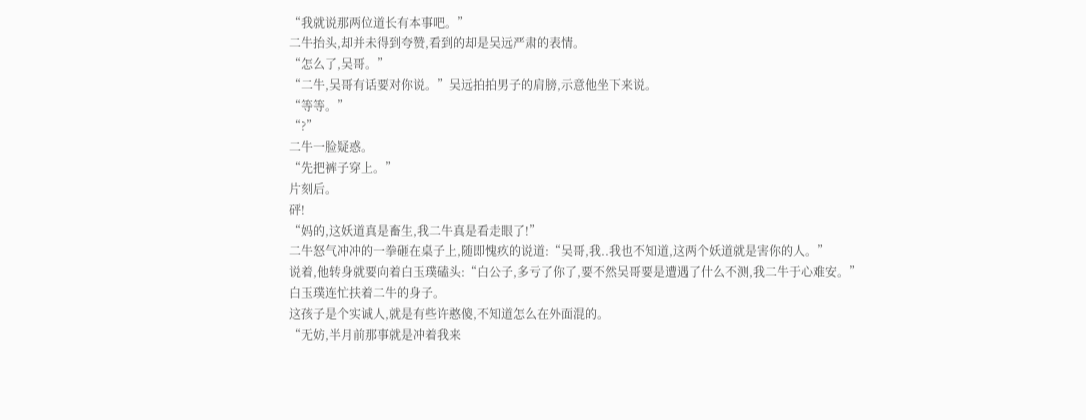“我就说那两位道长有本事吧。”
二牛抬头,却并未得到夸赞,看到的却是吴远严肃的表情。
“怎么了,吴哥。”
“二牛,吴哥有话要对你说。”吴远拍拍男子的肩膀,示意他坐下来说。
“等等。”
“?”
二牛一脸疑惑。
“先把裤子穿上。”
片刻后。
砰!
“妈的,这妖道真是畜生,我二牛真是看走眼了!”
二牛怒气冲冲的一拳砸在桌子上,随即愧疚的说道:“吴哥,我..我也不知道,这两个妖道就是害你的人。”
说着,他转身就要向着白玉璞磕头:“白公子,多亏了你了,要不然吴哥要是遭遇了什么不测,我二牛于心难安。”
白玉璞连忙扶着二牛的身子。
这孩子是个实诚人,就是有些许憨傻,不知道怎么在外面混的。
“无妨,半月前那事就是冲着我来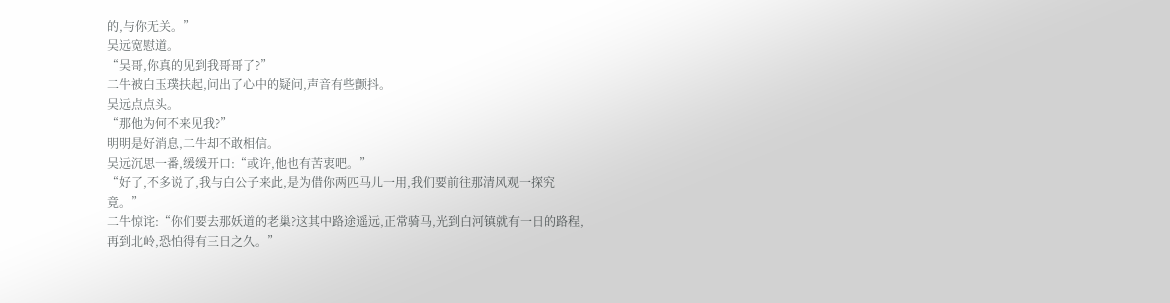的,与你无关。”
吴远宽慰道。
“吴哥,你真的见到我哥哥了?”
二牛被白玉璞扶起,问出了心中的疑问,声音有些颤抖。
吴远点点头。
“那他为何不来见我?”
明明是好消息,二牛却不敢相信。
吴远沉思一番,缓缓开口:“或许,他也有苦衷吧。”
“好了,不多说了,我与白公子来此,是为借你两匹马儿一用,我们要前往那清风观一探究竟。”
二牛惊诧:“你们要去那妖道的老巢?这其中路途遥远,正常骑马,光到白河镇就有一日的路程,再到北岭,恐怕得有三日之久。”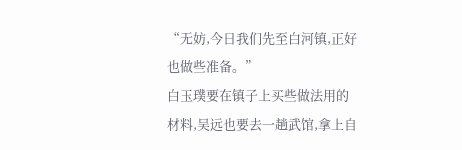“无妨,今日我们先至白河镇,正好也做些准备。”
白玉璞要在镇子上买些做法用的材料,吴远也要去一趟武馆,拿上自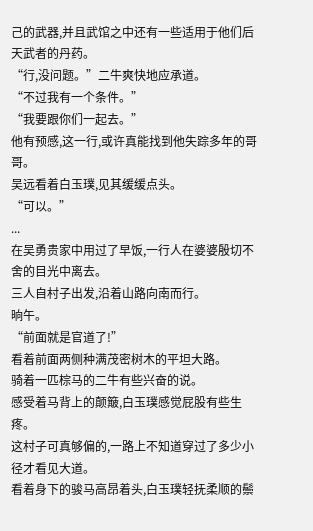己的武器,并且武馆之中还有一些适用于他们后天武者的丹药。
“行,没问题。”二牛爽快地应承道。
“不过我有一个条件。”
“我要跟你们一起去。”
他有预感,这一行,或许真能找到他失踪多年的哥哥。
吴远看着白玉璞,见其缓缓点头。
“可以。”
...
在吴勇贵家中用过了早饭,一行人在婆婆殷切不舍的目光中离去。
三人自村子出发,沿着山路向南而行。
晌午。
“前面就是官道了!”
看着前面两侧种满茂密树木的平坦大路。
骑着一匹棕马的二牛有些兴奋的说。
感受着马背上的颠簸,白玉璞感觉屁股有些生疼。
这村子可真够偏的,一路上不知道穿过了多少小径才看见大道。
看着身下的骏马高昂着头,白玉璞轻抚柔顺的鬃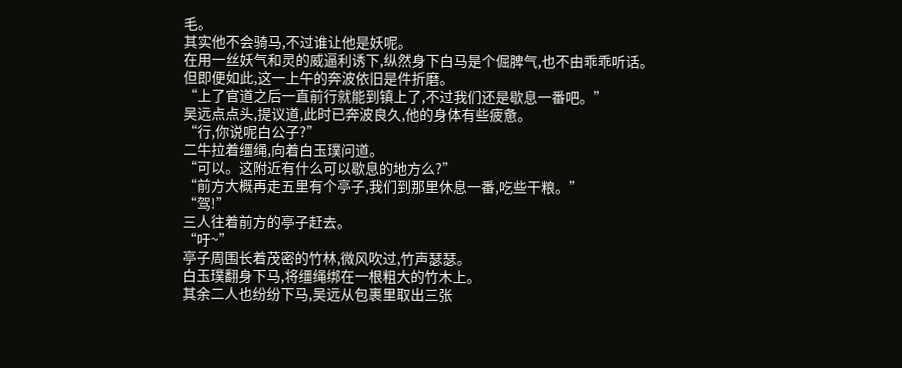毛。
其实他不会骑马,不过谁让他是妖呢。
在用一丝妖气和灵的威逼利诱下,纵然身下白马是个倔脾气,也不由乖乖听话。
但即便如此,这一上午的奔波依旧是件折磨。
“上了官道之后一直前行就能到镇上了,不过我们还是歇息一番吧。”
吴远点点头,提议道,此时已奔波良久,他的身体有些疲惫。
“行,你说呢白公子?”
二牛拉着缰绳,向着白玉璞问道。
“可以。这附近有什么可以歇息的地方么?”
“前方大概再走五里有个亭子,我们到那里休息一番,吃些干粮。”
“驾!”
三人往着前方的亭子赶去。
“吁~”
亭子周围长着茂密的竹林,微风吹过,竹声瑟瑟。
白玉璞翻身下马,将缰绳绑在一根粗大的竹木上。
其余二人也纷纷下马,吴远从包裹里取出三张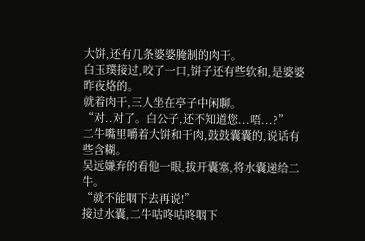大饼,还有几条婆婆腌制的肉干。
白玉璞接过,咬了一口,饼子还有些软和,是婆婆昨夜烙的。
就着肉干,三人坐在亭子中闲聊。
“对..对了。白公子,还不知道您...唔...?”
二牛嘴里嚼着大饼和干肉,鼓鼓囊囊的,说话有些含糊。
吴远嫌弃的看他一眼,拔开囊塞,将水囊递给二牛。
“就不能咽下去再说!”
接过水囊,二牛咕咚咕咚咽下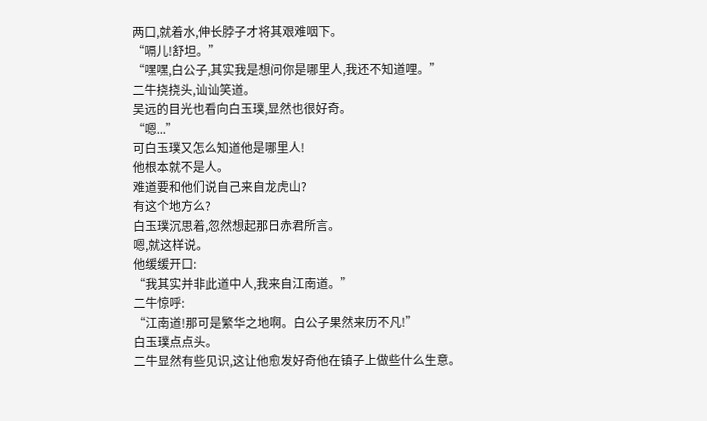两口,就着水,伸长脖子才将其艰难咽下。
“嗝儿!舒坦。”
“嘿嘿,白公子,其实我是想问你是哪里人,我还不知道哩。”
二牛挠挠头,讪讪笑道。
吴远的目光也看向白玉璞,显然也很好奇。
“嗯...”
可白玉璞又怎么知道他是哪里人!
他根本就不是人。
难道要和他们说自己来自龙虎山?
有这个地方么?
白玉璞沉思着,忽然想起那日赤君所言。
嗯,就这样说。
他缓缓开口:
“我其实并非此道中人,我来自江南道。”
二牛惊呼:
“江南道!那可是繁华之地啊。白公子果然来历不凡!”
白玉璞点点头。
二牛显然有些见识,这让他愈发好奇他在镇子上做些什么生意。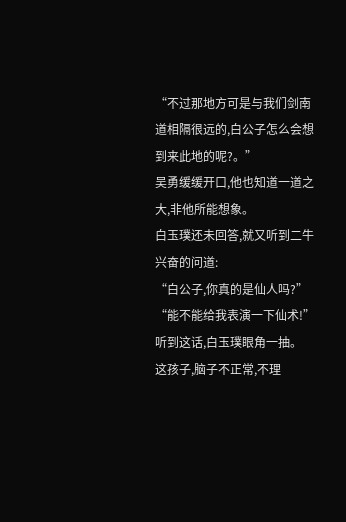“不过那地方可是与我们剑南道相隔很远的,白公子怎么会想到来此地的呢?。”
吴勇缓缓开口,他也知道一道之大,非他所能想象。
白玉璞还未回答,就又听到二牛兴奋的问道:
“白公子,你真的是仙人吗?”
“能不能给我表演一下仙术!”
听到这话,白玉璞眼角一抽。
这孩子,脑子不正常,不理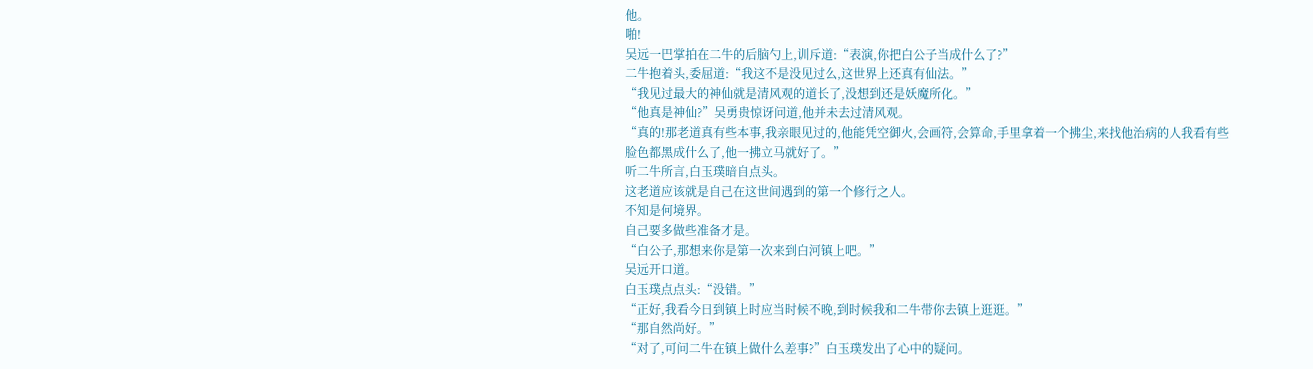他。
啪!
吴远一巴掌拍在二牛的后脑勺上,训斥道:“表演,你把白公子当成什么了?”
二牛抱着头,委屈道:“我这不是没见过么,这世界上还真有仙法。”
“我见过最大的神仙就是清风观的道长了,没想到还是妖魔所化。”
“他真是神仙?”吴勇贵惊讶问道,他并未去过清风观。
“真的!那老道真有些本事,我亲眼见过的,他能凭空御火,会画符,会算命,手里拿着一个拂尘,来找他治病的人我看有些脸色都黑成什么了,他一拂立马就好了。”
听二牛所言,白玉璞暗自点头。
这老道应该就是自己在这世间遇到的第一个修行之人。
不知是何境界。
自己要多做些准备才是。
“白公子,那想来你是第一次来到白河镇上吧。”
吴远开口道。
白玉璞点点头:“没错。”
“正好,我看今日到镇上时应当时候不晚,到时候我和二牛带你去镇上逛逛。”
“那自然尚好。”
“对了,可问二牛在镇上做什么差事?”白玉璞发出了心中的疑问。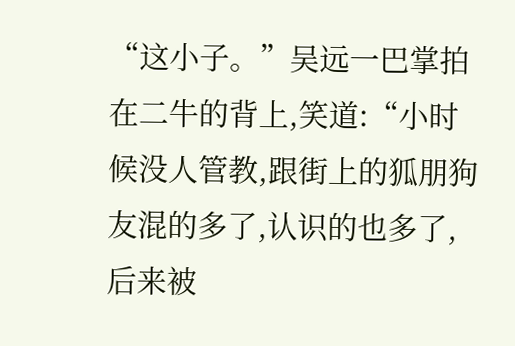“这小子。”吴远一巴掌拍在二牛的背上,笑道:“小时候没人管教,跟街上的狐朋狗友混的多了,认识的也多了,后来被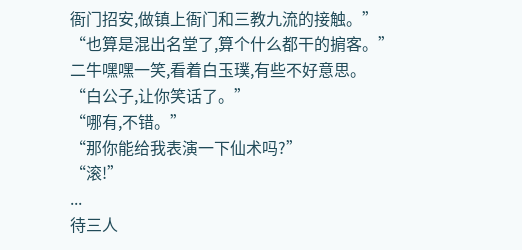衙门招安,做镇上衙门和三教九流的接触。”
“也算是混出名堂了,算个什么都干的掮客。”
二牛嘿嘿一笑,看着白玉璞,有些不好意思。
“白公子,让你笑话了。”
“哪有,不错。”
“那你能给我表演一下仙术吗?”
“滚!”
...
待三人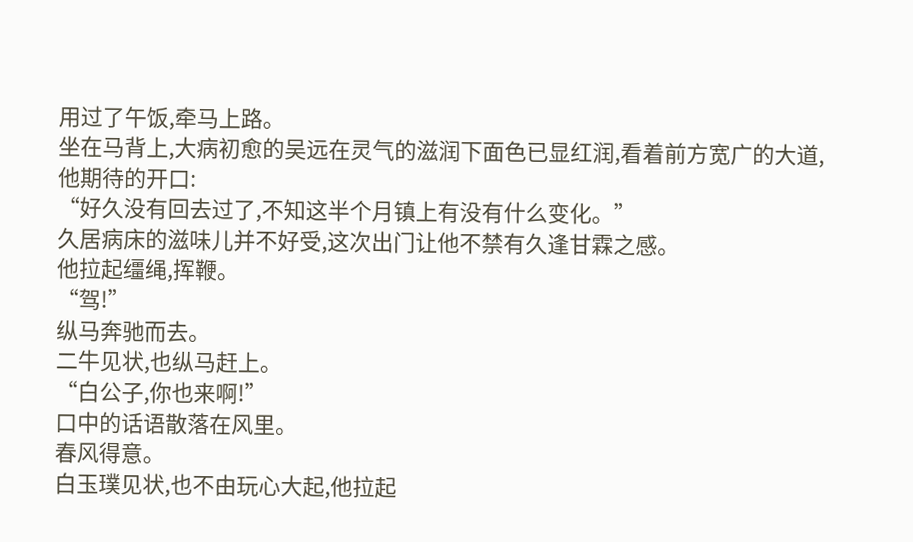用过了午饭,牵马上路。
坐在马背上,大病初愈的吴远在灵气的滋润下面色已显红润,看着前方宽广的大道,他期待的开口:
“好久没有回去过了,不知这半个月镇上有没有什么变化。”
久居病床的滋味儿并不好受,这次出门让他不禁有久逢甘霖之感。
他拉起缰绳,挥鞭。
“驾!”
纵马奔驰而去。
二牛见状,也纵马赶上。
“白公子,你也来啊!”
口中的话语散落在风里。
春风得意。
白玉璞见状,也不由玩心大起,他拉起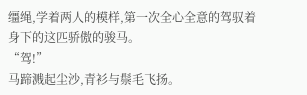缰绳,学着两人的模样,第一次全心全意的驾驭着身下的这匹骄傲的骏马。
“驾!”
马蹄溅起尘沙,青衫与鬃毛飞扬。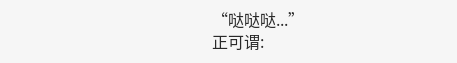“哒哒哒...”
正可谓: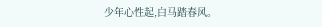少年心性起,白马踏春风。